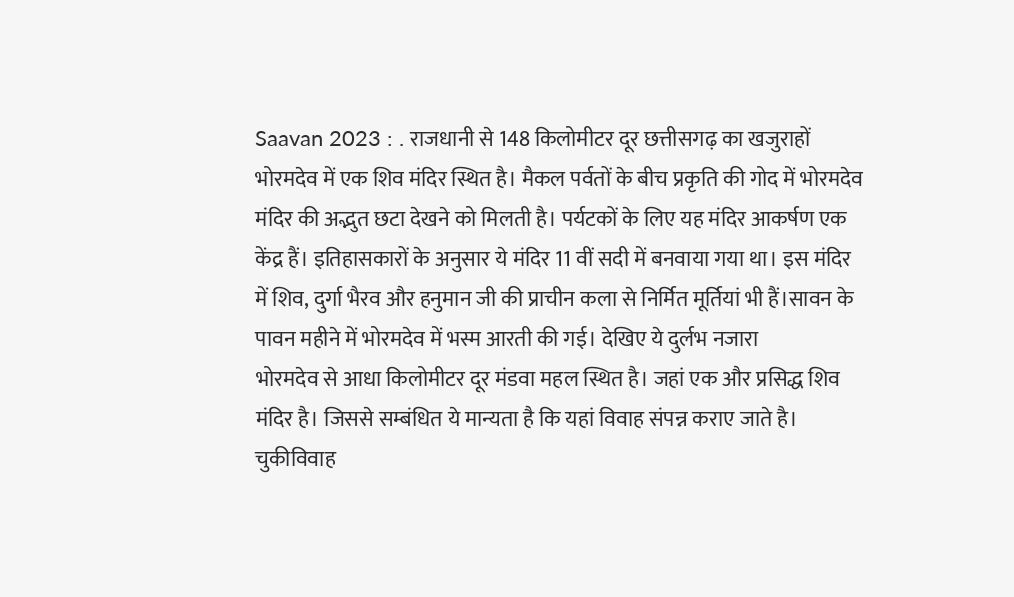Saavan 2023 : . राजधानी से 148 किलोमीटर दूर छत्तीसगढ़ का खजुराहों भोरमदेव में एक शिव मंदिर स्थित है। मैकल पर्वतों के बीच प्रकृति की गोद में भोरमदेव मंदिर की अद्भुत छटा देखने को मिलती है। पर्यटकों के लिए यह मंदिर आकर्षण एक केंद्र हैं। इतिहासकारों के अनुसार ये मंदिर 11 वीं सदी में बनवाया गया था। इस मंदिर में शिव, दुर्गा भैरव और हनुमान जी की प्राचीन कला से निर्मित मूर्तियां भी हैं।सावन के पावन महीने में भोरमदेव में भस्म आरती की गई। देखिए ये दुर्लभ नजारा
भोरमदेव से आधा किलोमीटर दूर मंडवा महल स्थित है। जहां एक और प्रसिद्ध शिव मंदिर है। जिससे सम्बंधित ये मान्यता है कि यहां विवाह संपन्न कराए जाते है। चुकीविवाह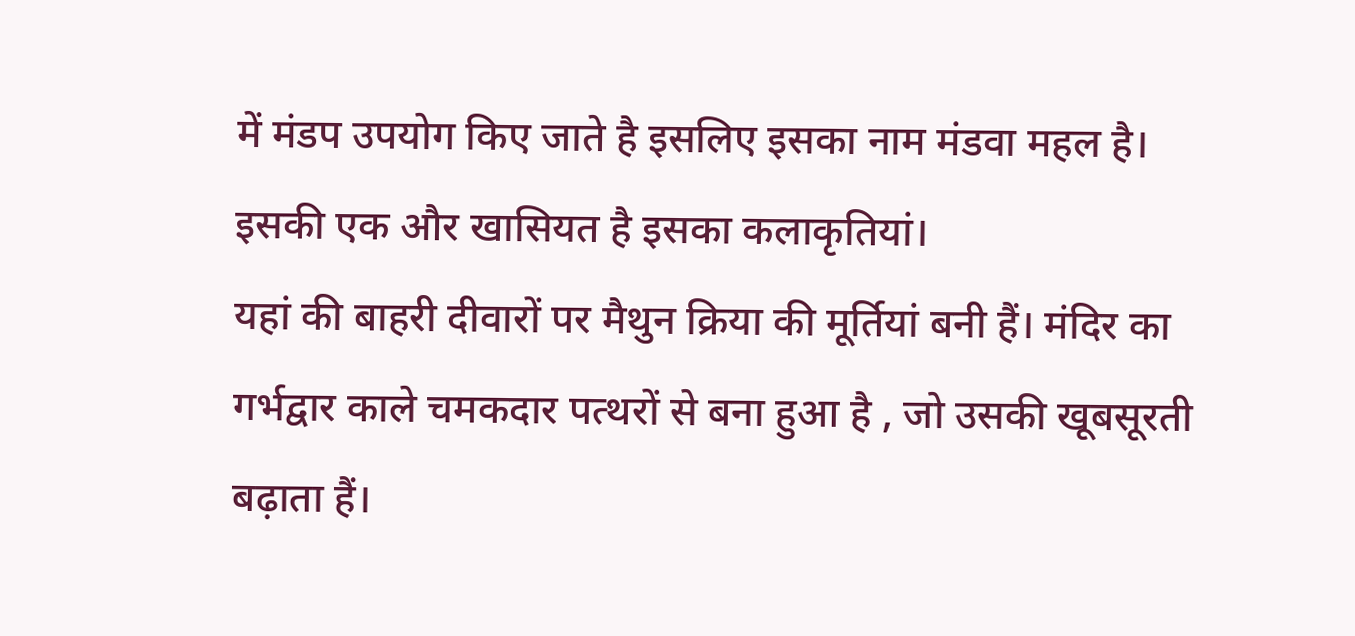में मंडप उपयोग किए जाते है इसलिए इसका नाम मंडवा महल है। इसकी एक और खासियत है इसका कलाकृतियां।
यहां की बाहरी दीवारों पर मैथुन क्रिया की मूर्तियां बनी हैं। मंदिर का गर्भद्वार काले चमकदार पत्थरों से बना हुआ है , जो उसकी खूबसूरती बढ़ाता हैं।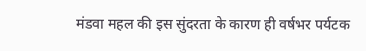मंडवा महल की इस सुंदरता के कारण ही वर्षभर पर्यटक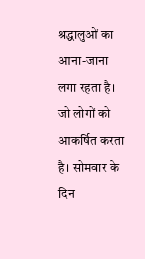श्रद्धालुओं का आना-जाना लगा रहता है। जो लोगों को आकर्षित करता है। सोमवार के दिन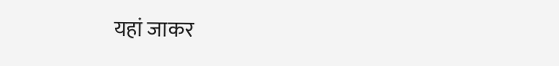यहां जाकर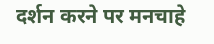दर्शन करने पर मनचाहे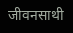जीवनसाथी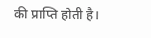की प्राप्ति होती है।